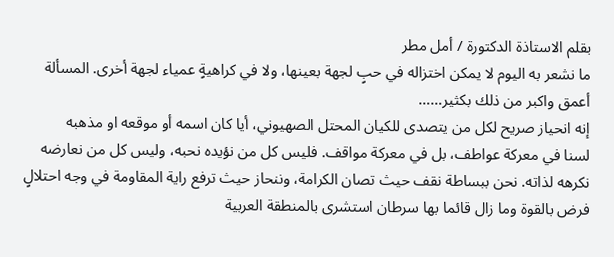بقلم الاستاذة الدكتورة / أمل مطر
ما نشعر به اليوم لا يمكن اختزاله في حبٍ لجهة بعينها، ولا في كراهيةٍ عمياء لجهة أخرى. المسألة أعمق واكبر من ذلك بكثير……
إنه انحياز صريح لكل من يتصدى للكيان المحتل الصهيوني، أيا كان اسمه أو موقعه او مذهبه
لسنا في معركة عواطف، بل في معركة مواقف. فليس كل من نؤيده نحبه، وليس كل من نعارضه نكرهه لذاته. نحن ببساطة نقف حيث تصان الكرامة، وننحاز حيث ترفع راية المقاومة في وجه احتلالٍ فرض بالقوة وما زال قائما بها سرطان استشرى بالمنطقة العربية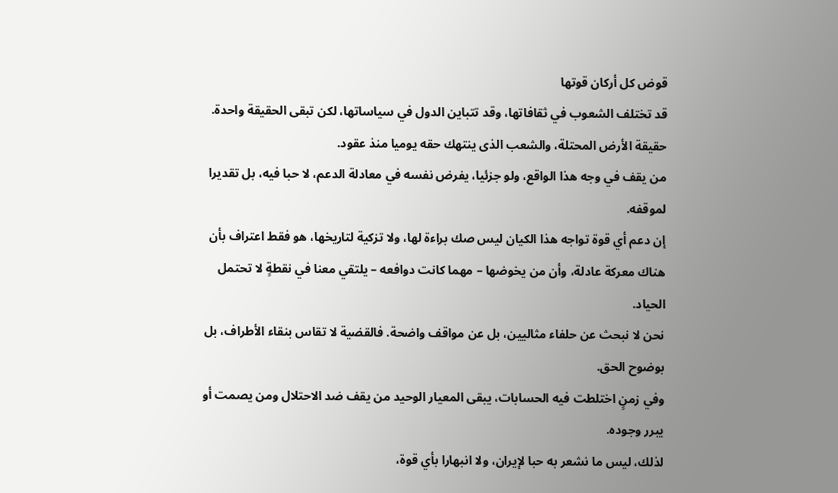قوض كل أركان قوتها
قد تختلف الشعوب في ثقافاتها، وقد تتباين الدول في سياساتها، لكن تبقى الحقيقة واحدة.
حقيقة الأرض المحتلة، والشعب الذى ينتهك حقه يوميا منذ عقود.
من يقف في وجه هذا الواقع، ولو جزئيا، يفرض نفسه في معادلة الدعم، لا حبا فيه، بل تقديرا لموقفه.
إن دعم أي قوة تواجه هذا الكيان ليس صك براءة لها، ولا تزكية لتاريخها، هو فقط اعتراف بأن هناك معركة عادلة، وأن من يخوضها – مهما كانت دوافعه – يلتقي معنا في نقطةٍ لا تحتمل الحياد.
نحن لا نبحث عن حلفاء مثاليين، بل عن مواقف واضحة. فالقضية لا تقاس بنقاء الأطراف، بل بوضوح الحق.
وفي زمنٍ اختلطت فيه الحسابات، يبقى المعيار الوحيد من يقف ضد الاحتلال ومن يصمت أو يبرر وجوده.
لذلك، ليس ما نشعر به حبا لإيران، ولا انبهارا بأي قوة،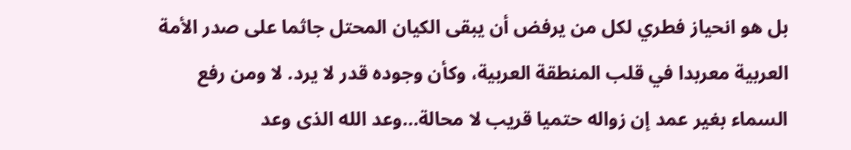بل هو انحياز فطري لكل من يرفض أن يبقى الكيان المحتل جاثما على صدر الأمة العربية معربدا في قلب المنطقة العربية، وكأن وجوده قدر لا يرد. لا ومن رفع السماء بغير عمد إن زواله حتميا قريب لا محالة…وعد الله الذى وعد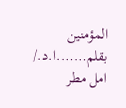المؤمنين
بقلم…….ا.د./ امل مطر